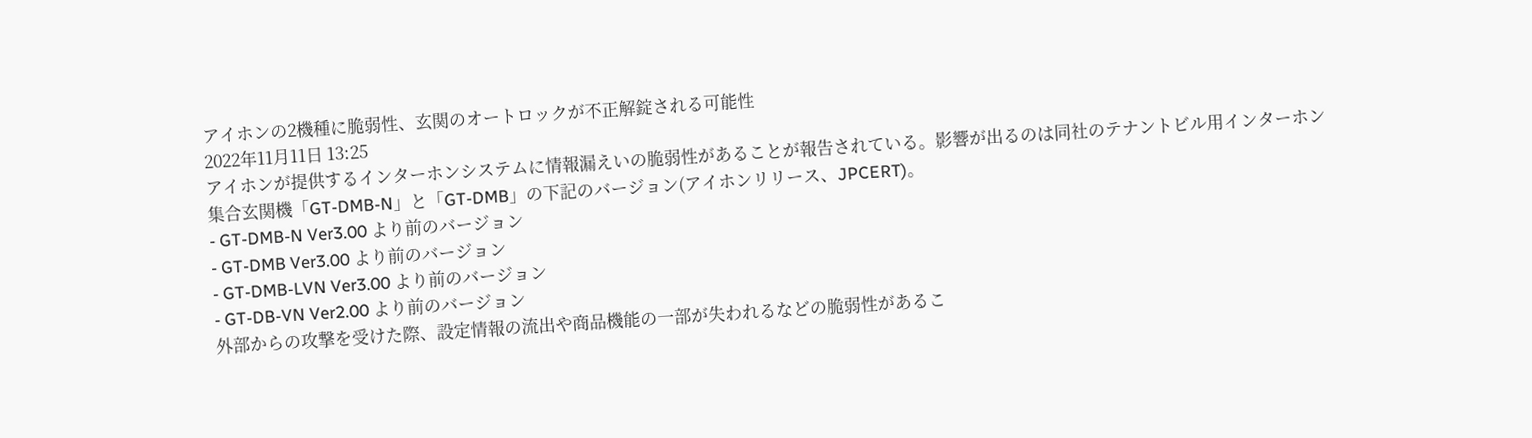アイホンの2機種に脆弱性、玄関のオートロックが不正解錠される可能性
2022年11月11日 13:25
アイホンが提供するインターホンシステムに情報漏えいの脆弱性があることが報告されている。影響が出るのは同社のテナントビル用インターホン集合玄関機「GT-DMB-N」と「GT-DMB」の下記のバージョン(アイホンリリース、JPCERT)。
- GT-DMB-N Ver3.00 より前のバージョン
- GT-DMB Ver3.00 より前のバージョン
- GT-DMB-LVN Ver3.00 より前のバージョン
- GT-DB-VN Ver2.00 より前のバージョン
外部からの攻撃を受けた際、設定情報の流出や商品機能の一部が失われるなどの脆弱性があるこ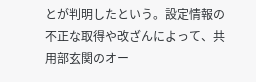とが判明したという。設定情報の不正な取得や改ざんによって、共用部玄関のオー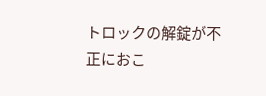トロックの解錠が不正におこ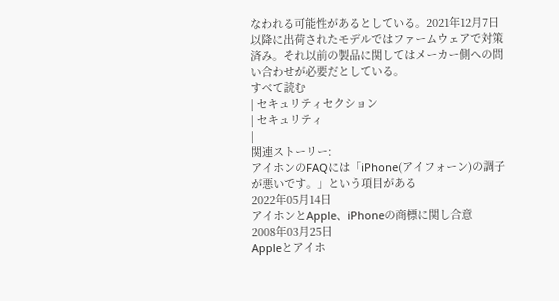なわれる可能性があるとしている。2021年12月7日以降に出荷されたモデルではファームウェアで対策済み。それ以前の製品に関してはメーカー側への問い合わせが必要だとしている。
すべて読む
| セキュリティセクション
| セキュリティ
|
関連ストーリー:
アイホンのFAQには「iPhone(アイフォーン)の調子が悪いです。」という項目がある
2022年05月14日
アイホンとApple、iPhoneの商標に関し合意
2008年03月25日
Appleとアイホ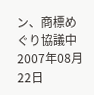ン、商標めぐり協議中
2007年08月22日